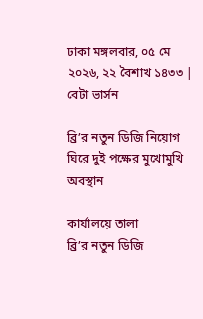ঢাকা মঙ্গলবার, ০৫ মে ২০২৬, ২২ বৈশাখ ১৪৩৩ | বেটা ভার্সন

ব্রি’র নতুন ডিজি নিয়োগ ঘিরে দুই পক্ষের মুখোমুখি অবস্থান

কার্যালয়ে তালা
ব্রি’র নতুন ডিজি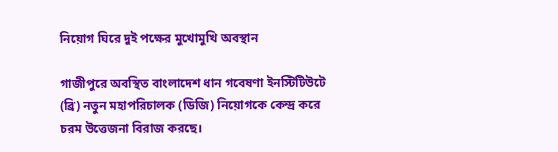নিয়োগ ঘিরে দুই পক্ষের মুখোমুখি অবস্থান

গাজীপুরে অবস্থিত বাংলাদেশ ধান গবেষণা ইনস্টিটিউটে (ব্রি) নতুন মহাপরিচালক (ডিজি) নিয়োগকে কেন্দ্র করে চরম উত্তেজনা বিরাজ করছে।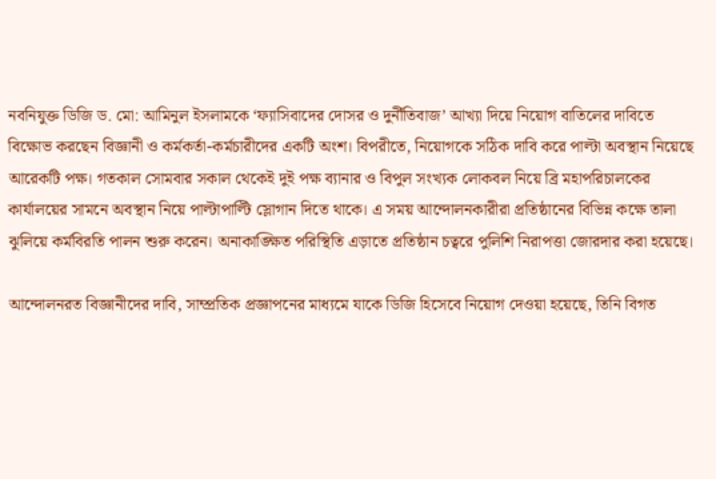নবনিযুক্ত ডিজি ড. মো: আমিনুল ইসলামকে ‘ফ্যাসিবাদের দোসর ও দুর্নীতিবাজ’ আখ্যা দিয়ে নিয়োগ বাতিলের দাবিতে বিক্ষোভ করছেন বিজ্ঞানী ও কর্মকর্তা-কর্মচারীদের একটি অংশ। বিপরীতে, নিয়োগকে সঠিক দাবি করে পাল্টা অবস্থান নিয়েছে আরেকটি পক্ষ। গতকাল সোমবার সকাল থেকেই দুই পক্ষ ব্যানার ও বিপুল সংখ্যক লোকবল নিয়ে ব্রি মহাপরিচালকের কার্যালয়ের সামনে অবস্থান নিয়ে পাল্টাপাল্টি স্লোগান দিতে থাকে। এ সময় আন্দোলনকারীরা প্রতিষ্ঠানের বিভিন্ন কক্ষে তালা ঝুলিয়ে কর্মবিরতি পালন শুরু করেন। অনাকাঙ্ক্ষিত পরিস্থিতি এড়াতে প্রতিষ্ঠান চত্বরে পুলিশি নিরাপত্তা জোরদার করা হয়েছে।

আন্দোলনরত বিজ্ঞানীদের দাবি, সাম্প্রতিক প্রজ্ঞাপনের মাধ্যমে যাকে ডিজি হিসেবে নিয়োগ দেওয়া হয়েছে, তিনি বিগত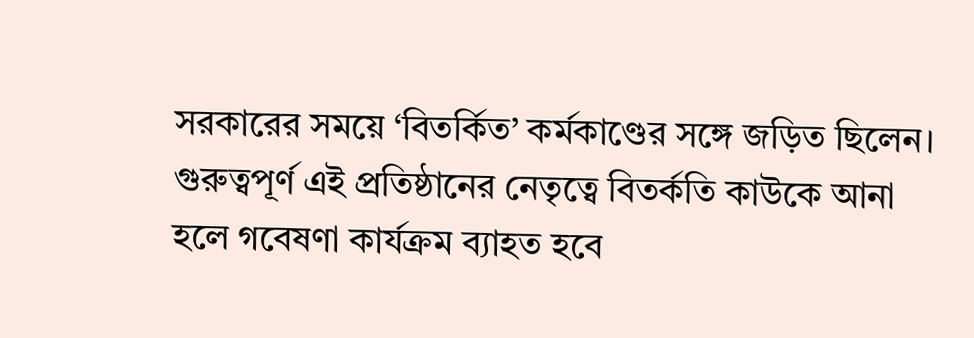সরকারের সময়ে ‘বিতর্কিত’ কর্মকাণ্ডের সঙ্গে জড়িত ছিলেন। গুরুত্বপূর্ণ এই প্রতিষ্ঠানের নেতৃত্বে বিতর্কতি কাউকে আনা হলে গবেষণা কার্যক্রম ব্যাহত হবে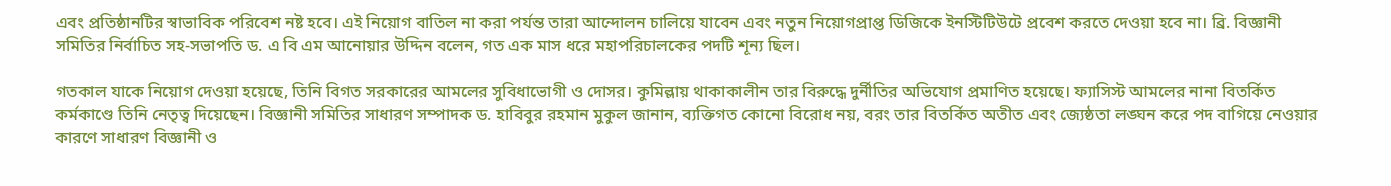এবং প্রতিষ্ঠানটির স্বাভাবিক পরিবেশ নষ্ট হবে। এই নিয়োগ বাতিল না করা পর্যন্ত তারা আন্দোলন চালিয়ে যাবেন এবং নতুন নিয়োগপ্রাপ্ত ডিজিকে ইনস্টিটিউটে প্রবেশ করতে দেওয়া হবে না। ব্রি. বিজ্ঞানী সমিতির নির্বাচিত সহ-সভাপতি ড. এ বি এম আনোয়ার উদ্দিন বলেন, গত এক মাস ধরে মহাপরিচালকের পদটি শূন্য ছিল।

গতকাল যাকে নিয়োগ দেওয়া হয়েছে, তিনি বিগত সরকারের আমলের সুবিধাভোগী ও দোসর। কুমিল্লায় থাকাকালীন তার বিরুদ্ধে দুর্নীতির অভিযোগ প্রমাণিত হয়েছে। ফ্যাসিস্ট আমলের নানা বিতর্কিত কর্মকাণ্ডে তিনি নেতৃত্ব দিয়েছেন। বিজ্ঞানী সমিতির সাধারণ সম্পাদক ড. হাবিবুর রহমান মুকুল জানান, ব্যক্তিগত কোনো বিরোধ নয়, বরং তার বিতর্কিত অতীত এবং জ্যেষ্ঠতা লঙ্ঘন করে পদ বাগিয়ে নেওয়ার কারণে সাধারণ বিজ্ঞানী ও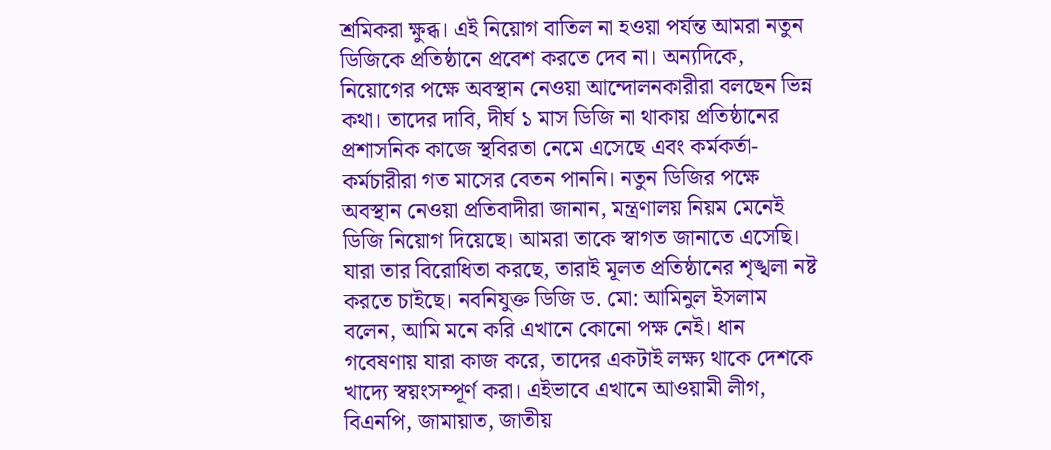শ্রমিকরা ক্ষুব্ধ। এই নিয়োগ বাতিল না হওয়া পর্যন্ত আমরা নতুন ডিজিকে প্রতিষ্ঠানে প্রবেশ করতে দেব না। অন্যদিকে, নিয়োগের পক্ষে অবস্থান নেওয়া আন্দোলনকারীরা বলছেন ভিন্ন কথা। তাদের দাবি, দীর্ঘ ১ মাস ডিজি না থাকায় প্রতিষ্ঠানের প্রশাসনিক কাজে স্থবিরতা নেমে এসেছে এবং কর্মকর্তা-কর্মচারীরা গত মাসের বেতন পাননি। নতুন ডিজির পক্ষে অবস্থান নেওয়া প্রতিবাদীরা জানান, মন্ত্রণালয় নিয়ম মেনেই ডিজি নিয়োগ দিয়েছে। আমরা তাকে স্বাগত জানাতে এসেছি। যারা তার বিরোধিতা করছে, তারাই মূলত প্রতিষ্ঠানের শৃঙ্খলা নষ্ট করতে চাইছে। নবনিযুক্ত ডিজি ড. মো: আমিনুল ইসলাম বলেন, আমি মনে করি এখানে কোনো পক্ষ নেই। ধান গবেষণায় যারা কাজ করে, তাদের একটাই লক্ষ্য থাকে দেশকে খাদ্যে স্বয়ংসম্পূর্ণ করা। এইভাবে এখানে আওয়ামী লীগ, বিএনপি, জামায়াত, জাতীয়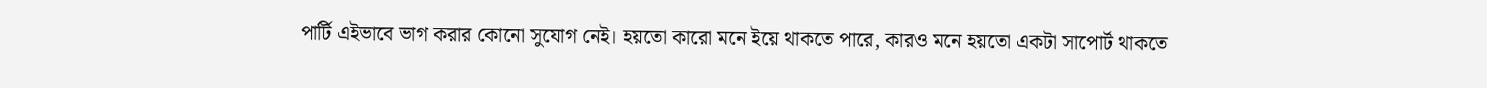পার্টি এইভাবে ভাগ করার কোনো সুযোগ নেই। হয়তো কারো মনে ইয়ে থাকতে পারে, কারও মনে হয়তো একটা সাপোর্ট থাকতে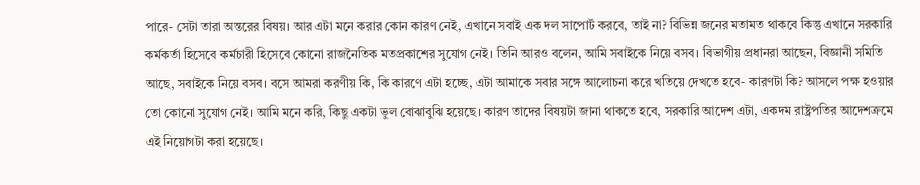পারে- সেটা তারা অন্তরের বিষয়। আর এটা মনে করার কোন কারণ নেই, এখানে সবাই এক দল সাপোর্ট করবে, তাই না? বিভিন্ন জনের মতামত থাকবে কিন্তু এখানে সরকারি কর্মকর্তা হিসেবে কর্মচারী হিসেবে কোনো রাজনৈতিক মতপ্রকাশের সুযোগ নেই। তিনি আরও বলেন, আমি সবাইকে নিয়ে বসব। বিভাগীয় প্রধানরা আছেন, বিজ্ঞানী সমিতি আছে, সবাইকে নিয়ে বসব। বসে আমরা করণীয় কি, কি কারণে এটা হচ্ছে, এটা আমাকে সবার সঙ্গে আলোচনা করে খতিয়ে দেখতে হবে- কারণটা কি? আসলে পক্ষ হওয়ার তো কোনো সুযোগ নেই। আমি মনে করি, কিছু একটা ভুল বোঝাবুঝি হয়েছে। কারণ তাদের বিষয়টা জানা থাকতে হবে, সরকারি আদেশ এটা, একদম রাষ্ট্রপতির আদেশক্রমে এই নিয়োগটা করা হয়েছে।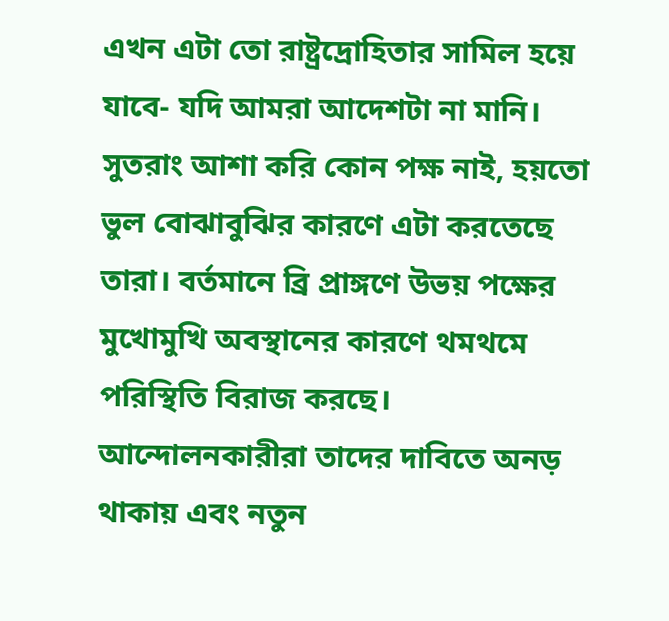এখন এটা তো রাষ্ট্রদ্রোহিতার সামিল হয়ে যাবে- যদি আমরা আদেশটা না মানি। সুতরাং আশা করি কোন পক্ষ নাই, হয়তো ভুল বোঝাবুঝির কারণে এটা করতেছে তারা। বর্তমানে ব্রি প্রাঙ্গণে উভয় পক্ষের মুখোমুখি অবস্থানের কারণে থমথমে পরিস্থিতি বিরাজ করছে। আন্দোলনকারীরা তাদের দাবিতে অনড় থাকায় এবং নতুন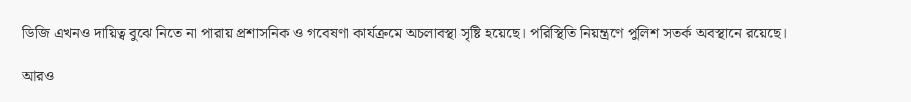ডিজি এখনও দায়িত্ব বুঝে নিতে না পারায় প্রশাসনিক ও গবেষণা কার্যক্রমে অচলাবস্থা সৃষ্টি হয়েছে। পরিস্থিতি নিয়ন্ত্রণে পুলিশ সতর্ক অবস্থানে রয়েছে।

আরও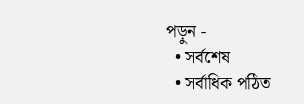পড়ুন -
  • সর্বশেষ
  • সর্বাধিক পঠিত